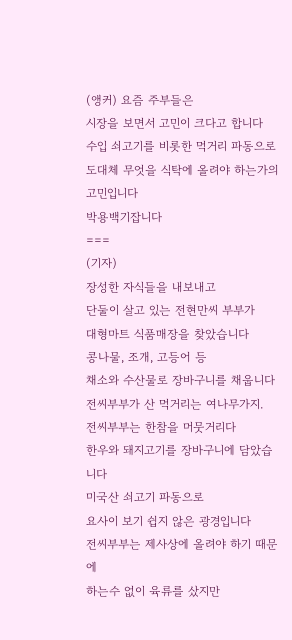(앵커) 요즘 주부들은
시장을 보면서 고민이 크다고 합니다
수입 쇠고기를 비롯한 먹거리 파동으로
도대체 무엇을 식탁에 올려야 하는가의
고민입니다
박용백기잡니다
===
(기자)
장성한 자식들을 내보내고
단둘이 살고 있는 전현만씨 부부가
대형마트 식품매장을 찾았습니다
콩나물, 조개, 고등어 등
채소와 수산물로 장바구니를 채웁니다
전씨부부가 산 먹거리는 여나무가지.
전씨부부는 한참을 머뭇거리다
한우와 돼지고기를 장바구니에 담았습니다
미국산 쇠고기 파동으로
요사이 보기 쉽지 않은 광경입니다
전씨부부는 제사상에 올려야 하기 때문에
하는수 없이 육류를 샀지만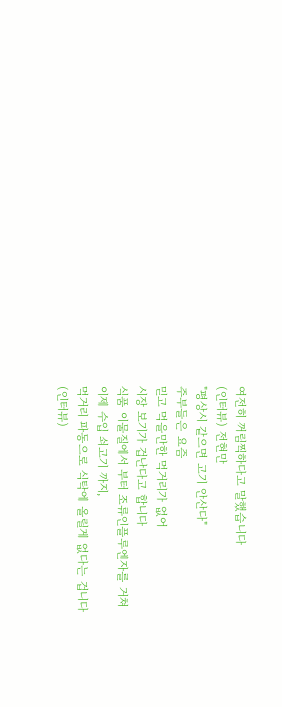여전히 꺼림찍하다고 말했습니다
(인터뷰) 전현만
"평상시 같으면 고기 안산다"
주부들은 요즘
믿고 먹을만한 먹거리가 없어
시장 보기가 겁난다고 합니다
식품 이물질에서 부터 조류인플루엔자를 거쳐
이제 수입 쇠고기 까지,
먹거리 파동으로 식탁에 올릴게 없다는 겁니다
(인터뷰)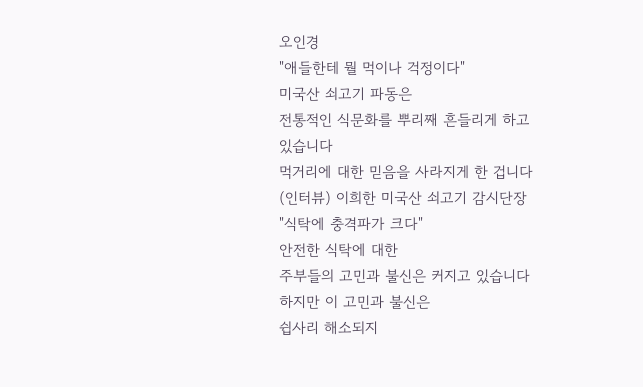오인경
"애들한테 뭘 먹이나 걱정이다"
미국산 쇠고기 파동은
전통적인 식문화를 뿌리째 흔들리게 하고
있습니다
먹거리에 대한 믿음을 사라지게 한 겁니다
(인터뷰) 이희한 미국산 쇠고기 감시단장
"식탁에 충격파가 크다"
안전한 식탁에 대한
주부들의 고민과 불신은 커지고 있습니다
하지만 이 고민과 불신은
쉽사리 해소되지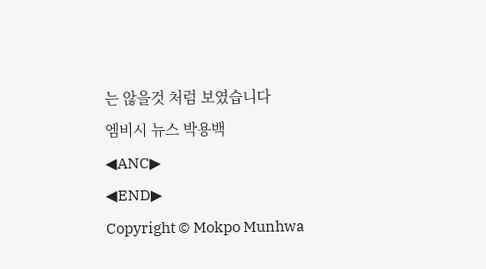는 않을것 처럼 보였습니다
엠비시 뉴스 박용백
◀ANC▶
◀END▶
Copyright © Mokpo Munhwa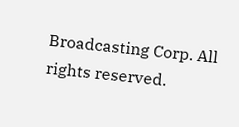Broadcasting Corp. All rights reserved.